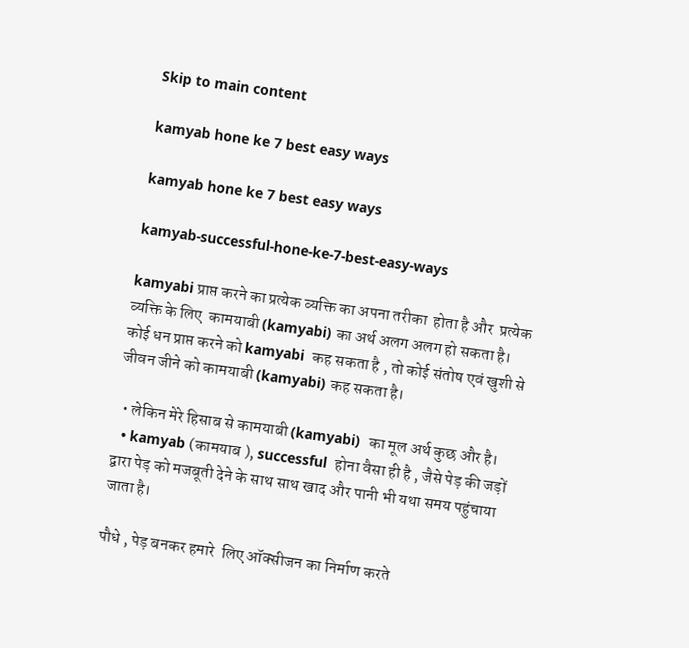Skip to main content

kamyab hone ke 7 best easy ways

kamyab hone ke 7 best easy ways

kamyab-successful-hone-ke-7-best-easy-ways

kamyabi प्राप्त करने का प्रत्येक व्यक्ति का अपना तरीका  होता है और  प्रत्येक व्यक्ति के लिए  कामयाबी (kamyabi) का अर्थ अलग अलग हो सकता है।  कोई धन प्राप्त करने को kamyabi  कह सकता है , तो कोई संतोष एवं खुशी से जीवन जीने को कामयाबी (kamyabi) कह सकता है।

  • लेकिन मेरे हिसाब से कामयाबी (kamyabi)  का मूल अर्थ कुछ और है।
  • kamyab (कामयाब ), successful  होना वैसा ही है , जैसे पेड़ की जड़ों द्वारा पेड़ को मजबूती देने के साथ साथ खाद और पानी भी यथा समय पहुंचाया जाता है।

पौधे , पेड़ बनकर हमारे  लिए ऑक्सीजन का निर्माण करते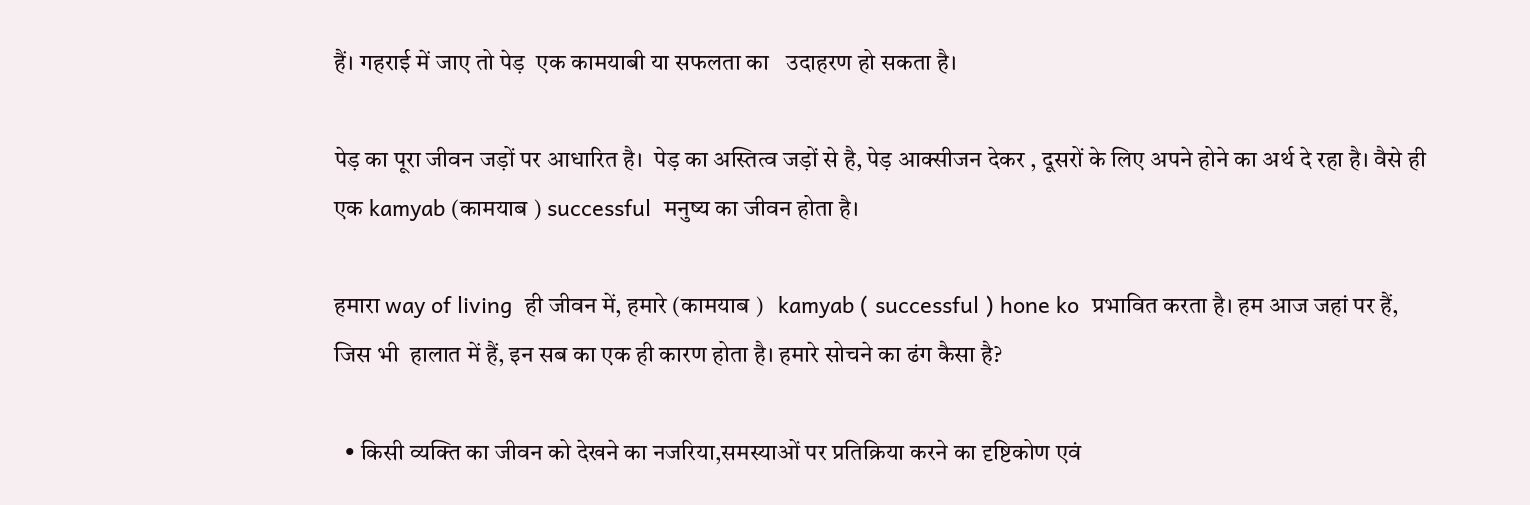हैं। गहराई में जाए तो पेड़  एक कामयाबी या सफलता का   उदाहरण हो सकता है।

पेड़ का पूरा जीवन जड़ों पर आधारित है।  पेड़ का अस्तित्व जड़ों से है, पेड़ आक्सीजन देकर , दूसरों के लिए अपने होने का अर्थ दे रहा है। वैसे ही एक kamyab (कामयाब ) successful  मनुष्य का जीवन होता है।

हमारा way of living  ही जीवन में, हमारे (कामयाब )   kamyab ( successful ) hone ko  प्रभावित करता है। हम आज जहां पर हैं,  जिस भी  हालात में हैं, इन सब का एक ही कारण होता है। हमारे सोचने का ढंग कैसा है?

  • किसी व्यक्ति का जीवन को देखने का नजरिया,समस्याओं पर प्रतिक्रिया करने का दृष्टिकोण एवं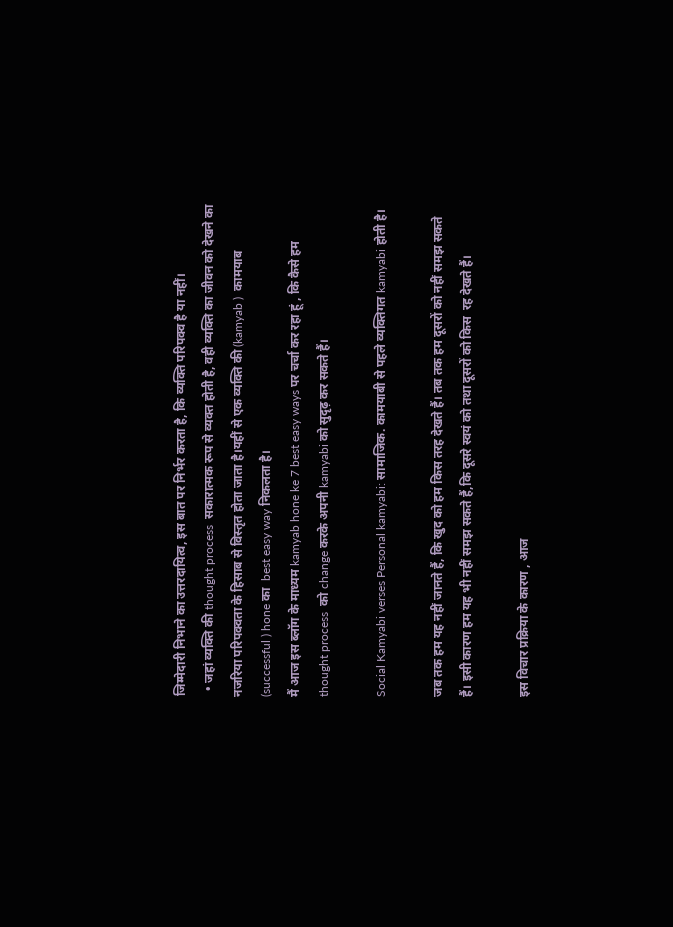जिम्मेदारी निभाने का उत्तरदायित्व, इस बात पर निर्भर करता है, कि व्यक्ति परिपक्व है या नहीं।
  • जहां व्यक्ति की thought process  सकारात्मक रूप से व्यक्त होती है, वही व्यक्ति का जीवन को देखने का नजरिया परिपक्वता के हिसाब से विस्तृत होता जाता है।यहीं से एक व्यक्ति की (kamyab )  कामयाब (successful ) hone का  best easy way निकलता है।
मैं आज इस ब्लॉग के माध्यम kamyab hone ke 7 best easy ways पर चर्चा कर रहा हूं , कि कैसे हम thought process  को change करके अपनी kamyabi को सुदृढ़ कर सकते हैं।

Social Kamyabi verses Personal kamyabi: सामाजिक. कामयाबी से पहले व्यक्तिगत kamyabi होती है।

जब तक हम यह नहीं जानते हैं, कि खुद को हम किस तरह देखते हैं। तब तक हम दूसरों को नहीं समझ सकते हैं। इसी कारण हम यह भी नहीं समझ सकते हैं,कि दूसरे स्वयं को तथा दूसरों को किस  रह देखते हैं।

इस विचार प्रक्रिया के कारण , आज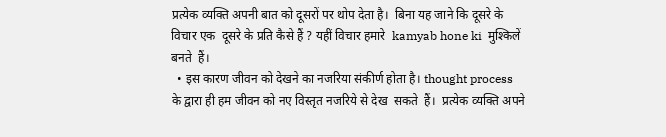प्रत्येक व्यक्ति अपनी बात को दूसरों पर थोप देता है।  बिना यह जाने कि दूसरे के विचार एक  दूसरे के प्रति कैसे हैं ? यहीं विचार हमारे  kamyab hone ki  मुश्किलें  बनते  हैं।
  • इस कारण जीवन को देखने का नजरिया संकीर्ण होता है। thought process  के द्वारा ही हम जीवन को नए विस्तृत नजरिये से देख  सकते  हैं।  प्रत्येक व्यक्ति अपने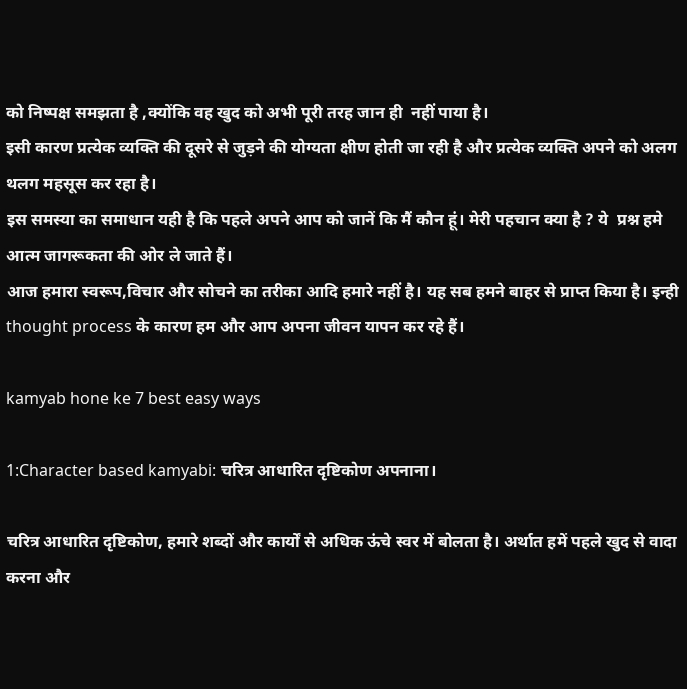को निष्पक्ष समझता है ,क्योंकि वह खुद को अभी पूरी तरह जान ही  नहीं पाया है।
इसी कारण प्रत्येक व्यक्ति की दूसरे से जुड़ने की योग्यता क्षीण होती जा रही है और प्रत्येक व्यक्ति अपने को अलग थलग महसूस कर रहा है।
इस समस्या का समाधान यही है कि पहले अपने आप को जानें कि मैं कौन हूं। मेरी पहचान क्या है ? ये  प्रश्न हमे आत्म जागरूकता की ओर ले जाते हैं।
आज हमारा स्वरूप,विचार और सोचने का तरीका आदि हमारे नहीं है। यह सब हमने बाहर से प्राप्त किया है। इन्ही thought process के कारण हम और आप अपना जीवन यापन कर रहे हैं।

kamyab hone ke 7 best easy ways

1:Character based kamyabi: चरित्र आधारित दृष्टिकोण अपनाना।

चरित्र आधारित दृष्टिकोण, हमारे शब्दों और कार्यों से अधिक ऊंचे स्वर में बोलता है। अर्थात हमें पहले खुद से वादा  करना और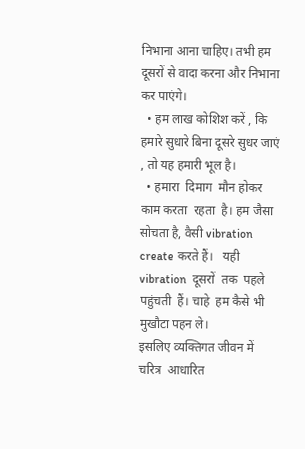निभाना आना चाहिए। तभी हम दूसरों से वादा करना और निभाना कर पाएंगे।
  • हम लाख कोशिश करें , कि हमारे सुधारे बिना दूसरे सुधर जाएं , तो यह हमारी भूल है।
  • हमारा  दिमाग  मौन होकर काम करता  रहता  है। हम जैसा सोचता है, वैसी vibration create करते हैं।   यही vibration  दूसरों  तक  पहले पहुंचती  हैं। चाहे  हम कैसे भी मुखौटा पहन ले।
इसलिए व्यक्तिगत जीवन में चरित्र  आधारित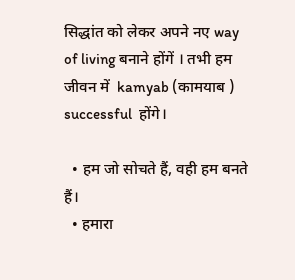सिद्धांत को लेकर अपने नए way of living बनाने होंगें । तभी हम जीवन में  kamyab (कामयाब ) successful  होंगे।

  • हम जो सोचते हैं, वही हम बनते हैं।
  • हमारा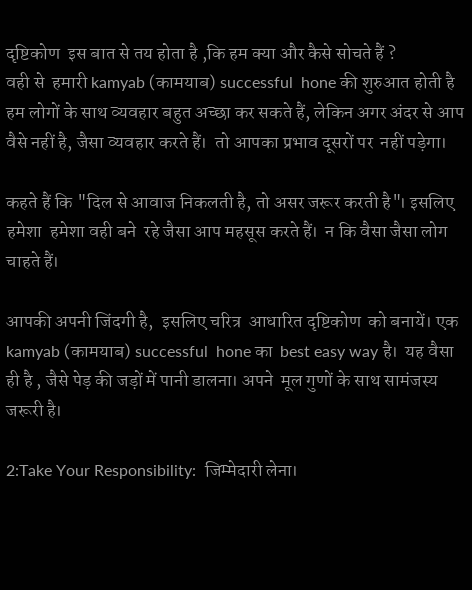दृष्टिकोण  इस बात से तय होता है ,कि हम क्या और कैसे सोचते हैं ?
वही से  हमारी kamyab (कामयाब) successful  hone की शुरुआत होती है हम लोगों के साथ व्यवहार बहुत अच्छा कर सकते हैं, लेकिन अगर अंदर से आप  वैसे नहीं है, जैसा व्यवहार करते हैं।  तो आपका प्रभाव दूसरों पर  नहीं पड़ेगा।

कहते हैं कि "दिल से आवाज निकलती है, तो असर जरूर करती है"। इसलिए हमेशा  हमेशा वही बने  रहे जैसा आप महसूस करते हैं।  न कि वैसा जैसा लोग चाहते हैं।

आपकी अपनी जिंदगी है,  इसलिए चरित्र  आधारित दृष्टिकोण  को बनायें। एक kamyab (कामयाब) successful  hone का  best easy way है।  यह वैसा ही है , जैसे पेड़ की जड़ों में पानी डालना। अपने  मूल गुणों के साथ सामंजस्य जरूरी है।

2:Take Your Responsibility:  जिम्मेदारी लेना।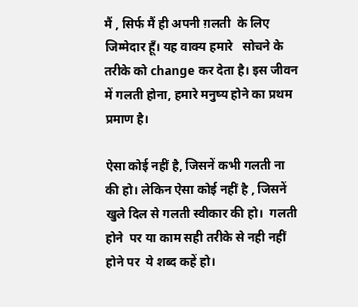मैं , सिर्फ मैं ही अपनी ग़लती  के लिए जिम्मेदार हूँ। यह वाक्य हमारे   सोचने के तरीके को change कर देता है। इस जीवन में गलती होना, हमारे मनुष्य होने का प्रथम प्रमाण है।

ऐसा कोई नहीं है, जिसनें कभी गलती ना की हो। लेकिन ऐसा कोई नहीं है , जिसनें खुले दिल से गलती स्वीकार की हो।  गलती होने  पर या काम सही तरीके से नही नहीं होने पर  ये शब्द कहें हो।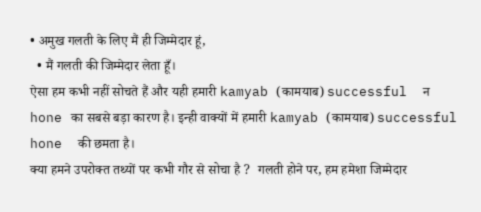• अमुख गलती के लिए मैं ही जिम्मेदार हूं,
  • मैं गलती की जिम्मेदार लेता हूँ।
ऐसा हम कभी नहीं सोचते हैं और यही हमारी kamyab (कामयाब) successful  न hone का सबसे बड़ा कारण है। इन्ही वाक्यों में हमारी kamyab (कामयाब) successful  hone  की छमता है।
क्या हमने उपरोक्त तथ्यों पर कभी गौर से सोचा है ?  गलती होने पर, हम हमेशा जिम्मेदार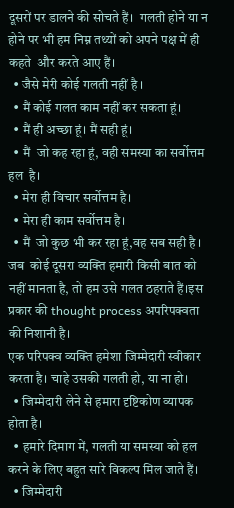दूसरों पर डालने की सोचते हैं।  गलती होने या न होने पर भी हम निम्न तथ्यों को अपने पक्ष में ही कहते  और करते आए हैं।
  • जैसे मेरी कोई गलती नहीं है ।
  • मैं कोई गलत काम नहीं कर सकता हूं।
  • मैं ही अच्छा हूं। मैं सही हूं।
  • मैं  जो कह रहा हूं, वही समस्या का सर्वोत्तम हल  है।
  • मेरा ही विचार सर्वोत्तम है।
  • मेरा ही काम सर्वोत्तम है।
  • मैं  जो कुछ भी कर रहा हूं,वह सब सही है ।
जब  कोई दूसरा व्यक्ति हमारी किसी बात को नहीं मानता है, तो हम उसे गलत ठहराते हैं।इस प्रकार की thought process अपरिपक्वता की निशानी है।
एक परिपक्व व्यक्ति हमेशा जिम्मेदारी स्वीकार करता है। चाहे उसकी गलती हो, या ना हो।
  • जिम्मेदारी लेने से हमारा दृष्टिकोण व्यापक होता है।
  • हमारे दिमाग में, गलती या समस्या को हल करने के लिए बहुत सारे विकल्प मिल जाते हैं।
  • जिम्मेदारी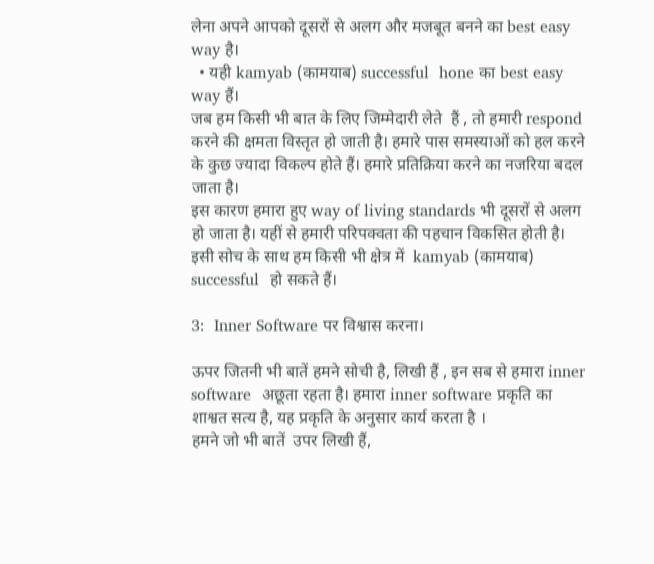लेना अपने आपको दूसरों से अलग और मजबूत बनने का best easy way है।
  • यही kamyab (कामयाब) successful  hone का best easy way हैं।
जब हम किसी भी बात के लिए जिम्मेदारी लेते  हैं , तो हमारी respond करने की क्षमता विस्तृत हो जाती है। हमारे पास समस्याओं को हल करने के कुछ ज्यादा विकल्प होते हैं। हमारे प्रतिक्रिया करने का नजरिया बदल जाता है।
इस कारण हमारा हुए way of living standards भी दूसरों से अलग हो जाता है। यहीं से हमारी परिपक्वता की पहचान विकसित होती है। इसी सोच के साथ हम किसी भी क्षेत्र में  kamyab (कामयाब) successful  हो सकते हैं।

3:  Inner Software पर विश्वास करना।

ऊपर जितनी भी बातें हमने सोची है, लिखी हैं , इन सब से हमारा inner software  अछूता रहता है। हमारा inner software प्रकृति का शाश्वत सत्य है, यह प्रकृति के अनुसार कार्य करता है ।
हमने जो भी बातें  उपर लिखी हैं,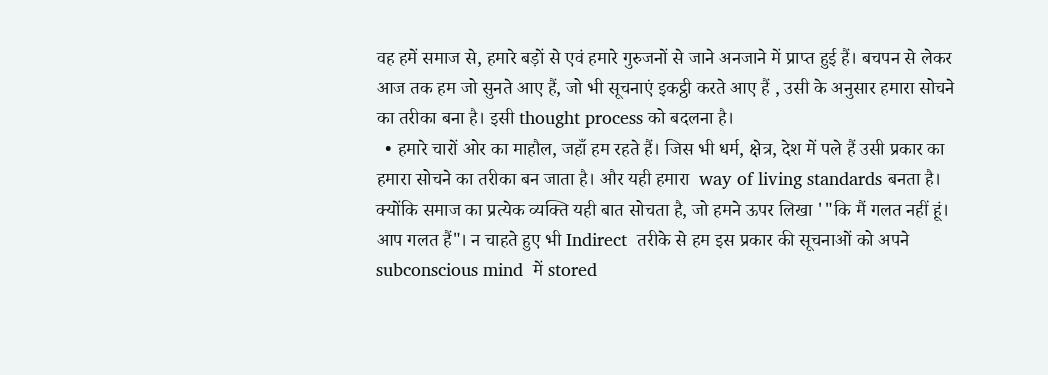वह हमें समाज से, हमारे बड़ों से एवं हमारे गुरुजनों से जाने अनजाने में प्राप्त हुई हैं। बचपन से लेकर आज तक हम जो सुनते आए हैं, जो भी सूचनाएं इकट्ठी करते आए हैं , उसी के अनुसार हमारा सोचने का तरीका बना है। इसी thought process को बदलना है।
  • हमारे चारों ओर का माहौल, जहाँ हम रहते हैं। जिस भी धर्म, क्षेत्र, देश में पले हैं उसी प्रकार का हमारा सोचने का तरीका बन जाता है। और यही हमारा  way of living standards बनता है।
क्योंकि समाज का प्रत्येक व्यक्ति यही बात सोचता है, जो हमने ऊपर लिखा '"कि मैं गलत नहीं हूं। आप गलत हैं"। न चाहते हुए भी Indirect  तरीके से हम इस प्रकार की सूचनाओं को अपने subconscious mind  में stored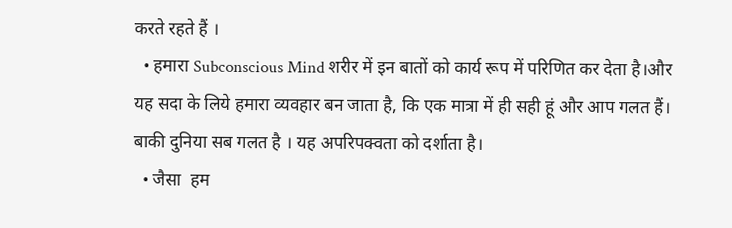करते रहते हैं ।
  • हमारा Subconscious Mind शरीर में इन बातों को कार्य रूप में परिणित कर देता है।और यह सदा के लिये हमारा व्यवहार बन जाता है, कि एक मात्रा में ही सही हूं और आप गलत हैं। बाकी दुनिया सब गलत है । यह अपरिपक्वता को दर्शाता है।
  • जैसा  हम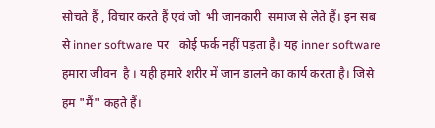सोचते हैं , विचार करते हैं एवं जो  भी जानकारी  समाज से लेते हैं। इन सब से inner software पर   कोई फर्क नहीं पड़ता है। यह inner software हमारा जीवन  है । यही हमारे शरीर में जान डालने का कार्य करता है। जिसे हम "मैं" कहते हैं।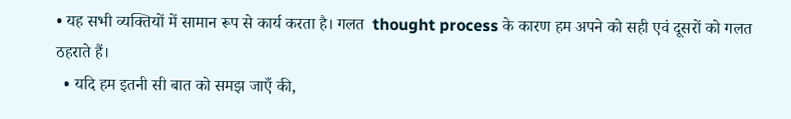• यह सभी व्यक्तियों में सामान रूप से कार्य करता है। गलत  thought process के कारण हम अपने को सही एवं दूसरों को गलत ठहराते हैं।
  • यदि हम इतनी सी बात को समझ जाएँ की,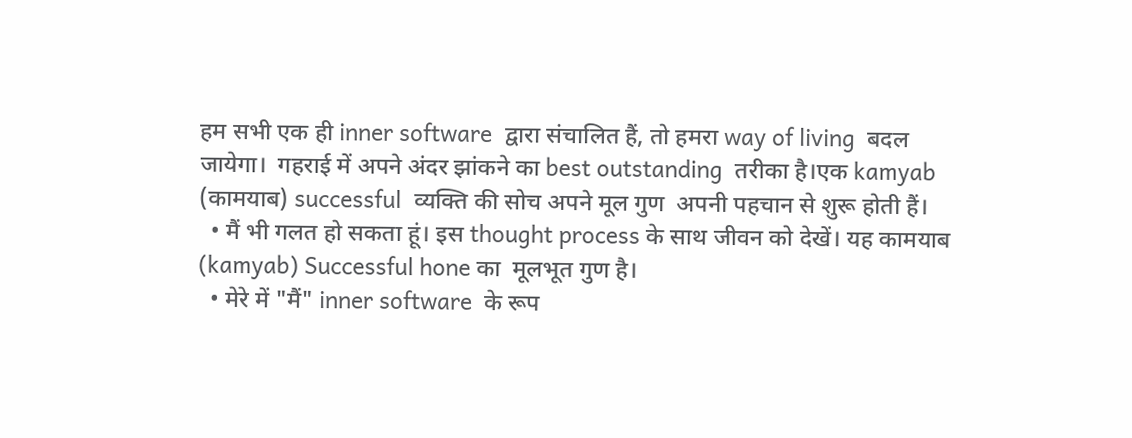हम सभी एक ही inner software  द्वारा संचालित हैं, तो हमरा way of living  बदल जायेगा।  गहराई में अपने अंदर झांकने का best outstanding  तरीका है।एक kamyab (कामयाब) successful  व्यक्ति की सोच अपने मूल गुण  अपनी पहचान से शुरू होती हैं।
  • मैं भी गलत हो सकता हूं। इस thought process के साथ जीवन को देखें। यह कामयाब (kamyab) Successful hone का  मूलभूत गुण है।
  • मेरे में "मैं" inner software  के रूप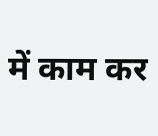में काम कर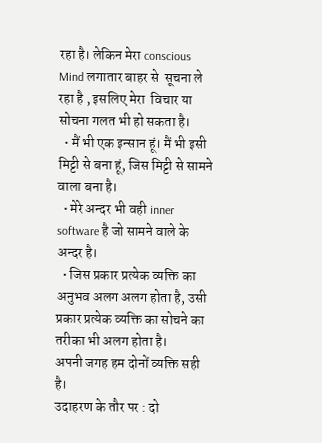रहा है। लेकिन मेरा conscious Mind लगातार बाहर से  सूचना ले रहा है , इसलिए मेरा  विचार या सोचना गलत भी हो सकता है।
  • मैं भी एक इन्सान हूं। मैं भी इसी मिट्टी से बना हूं, जिस मिट्टी से सामने वाला बना है।
  • मेरे अन्दर भी वही inner software है जो सामने वाले के अन्दर है।
  • जिस प्रकार प्रत्येक व्यक्ति का अनुभव अलग अलग होता है, उसी प्रकार प्रत्येक व्यक्ति का सोचने का तरीका भी अलग होता है।
अपनी जगह हम दोनों व्यक्ति सही है।
उदाहरण के तौर पर : दो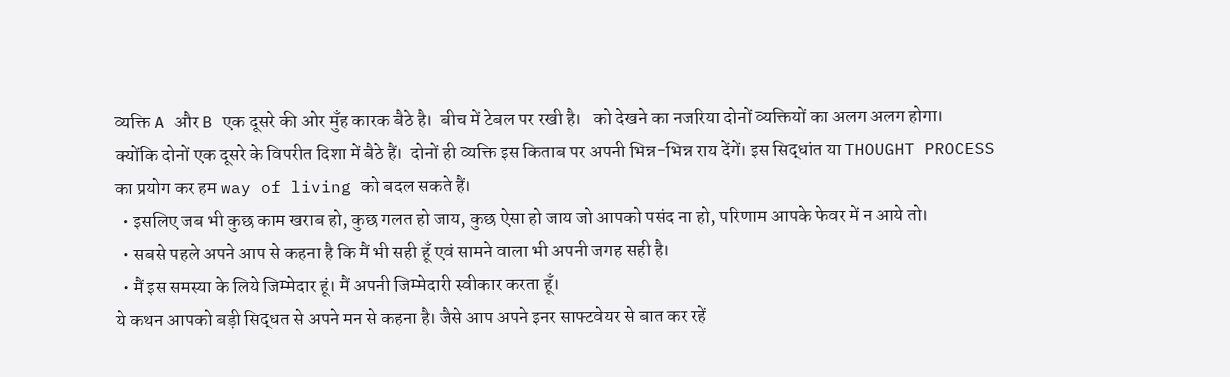व्यक्ति A और B एक दूसरे की ओर मुँह कारक बैठे है।  बीच में टेबल पर रखी है।   को देखने का नजरिया दोनों व्यक्तियों का अलग अलग होगा।
क्योंकि दोनों एक दूसरे के विपरीत दिशा में बैठे हैं।  दोनों ही व्यक्ति इस किताब पर अपनी भिन्न-भिन्न राय देंगें। इस सिद्धांत या THOUGHT PROCESS का प्रयोग कर हम way of living को बदल सकते हैं।
  • इसलिए जब भी कुछ काम खराब हो, कुछ गलत हो जाय, कुछ ऐसा हो जाय जो आपको पसंद ना हो, परिणाम आपके फेवर में न आये तो।
  • सबसे पहले अपने आप से कहना है कि मैं भी सही हूँ एवं सामने वाला भी अपनी जगह सही है।
  • मैं इस समस्या के लिये जिम्मेदार हूं। मैं अपनी जिम्मेदारी स्वीकार करता हूँ।
ये कथन आपको बड़ी सिद्धत से अपने मन से कहना है। जैसे आप अपने इनर साफ्टवेयर से बात कर रहें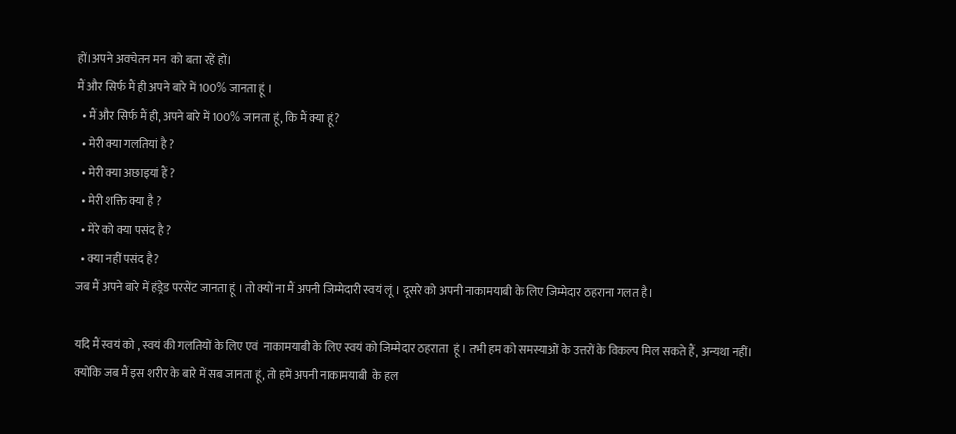हों।अपने अवचेतन मन  को बता रहें हों।
मैं और सिर्फ मैं ही अपने बारे में 100% जानता हूं ।
  • मैं और सिर्फ मैं ही, अपने बारे में 100% जानता हूं, कि मैं क्या हूं?
  • मेरी क्या गलतियां है ?
  • मेरी क्या अछाइयां हैं ?
  • मेरी शक्ति क्या है ?
  • मेरे को क्या पसंद है ?
  • क्या नहीं पसंद है?
जब मैं अपने बारे में हंड्रेड परसेंट जानता हूं । तो क्यों ना मैं अपनी जिम्मेदारी स्वयं लूं । दूसरे को अपनी नाकामयाबी के लिए जिम्मेदार ठहराना गलत है।

यदि मैं स्वयं को , स्वयं की गलतियों के लिए एवं  नाकामयाबी के लिए स्वयं को जिम्मेदार ठहराता  हूं । तभी हम को समस्याओं के उत्तरों के विकल्प मिल सकते हैं, अन्यथा नहीं।
क्योंकि जब मैं इस शरीर के बारे में सब जानता हूं, तो हमें अपनी नाकामयाबी  के हल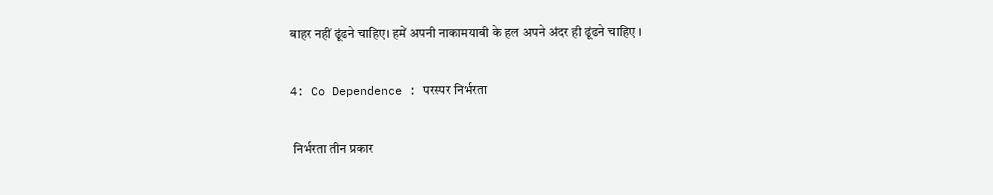बाहर नहीं ढूंढने चाहिए। हमें अपनी नाकामयाबी के हल अपने अंदर ही ढूंढने चाहिए ।

4: Co Dependence : परस्पर निर्भरता

 निर्भरता तीन प्रकार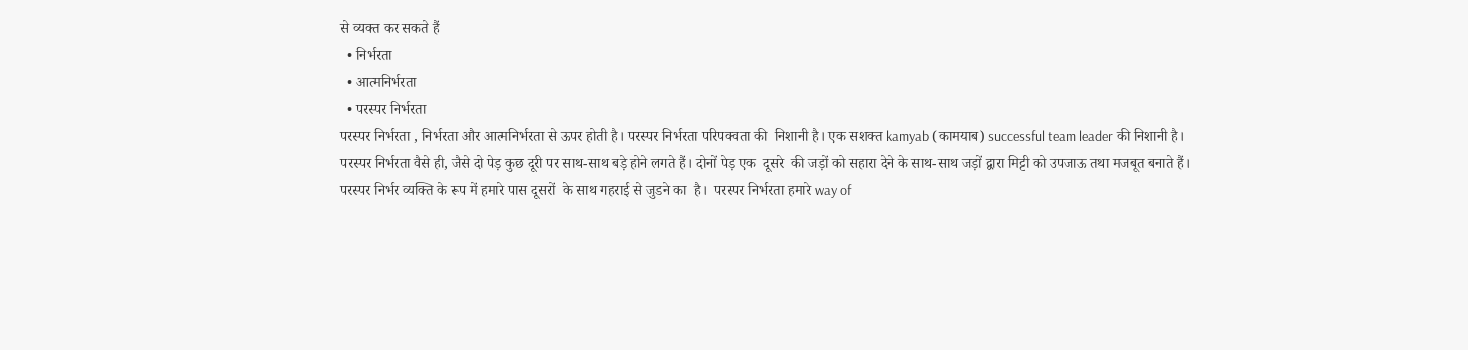से व्यक्त कर सकते हैं
  • निर्भरता
  • आत्मनिर्भरता
  • परस्पर निर्भरता
परस्पर निर्भरता , निर्भरता और आत्मनिर्भरता से ऊपर होती है। परस्पर निर्भरता परिपक्वता की  निशानी है। एक सशक्त kamyab (कामयाब) successful team leader की निशानी है।
परस्पर निर्भरता वैसे ही, जैसे दो पेड़ कुछ दूरी पर साथ-साथ बड़े होने लगते हैं। दोनों पेड़ एक  दूसरे  की जड़ों को सहारा देने के साथ-साथ जड़ों द्वारा मिट्टी को उपजाऊ तथा मजबूत बनाते हैं।
परस्पर निर्भर व्यक्ति के रूप में हमारे पास दूसरों  के साथ गहराई से जुडने का  है।  परस्पर निर्भरता हमारे way of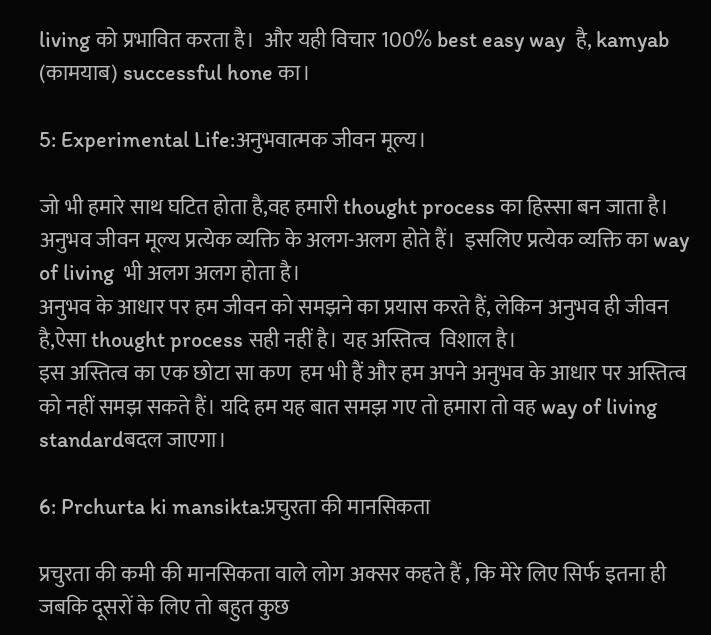living को प्रभावित करता है।  और यही विचार 100% best easy way  है, kamyab (कामयाब) successful hone का।

5: Experimental Life:अनुभवात्मक जीवन मूल्य।

जो भी हमारे साथ घटित होता है,वह हमारी thought process का हिस्सा बन जाता है।   अनुभव जीवन मूल्य प्रत्येक व्यक्ति के अलग-अलग होते हैं।  इसलिए प्रत्येक व्यक्ति का way of living  भी अलग अलग होता है।
अनुभव के आधार पर हम जीवन को समझने का प्रयास करते हैं, लेकिन अनुभव ही जीवन है,ऐसा thought process सही नहीं है। यह अस्तित्व  विशाल है।
इस अस्तित्व का एक छोटा सा कण  हम भी हैं और हम अपने अनुभव के आधार पर अस्तित्व को नहीं समझ सकते हैं। यदि हम यह बात समझ गए तो हमारा तो वह way of living standardबदल जाएगा।

6: Prchurta ki mansikta:प्रचुरता की मानसिकता

प्रचुरता की कमी की मानसिकता वाले लोग अक्सर कहते हैं , कि मेरे लिए सिर्फ इतना ही जबकि दूसरों के लिए तो बहुत कुछ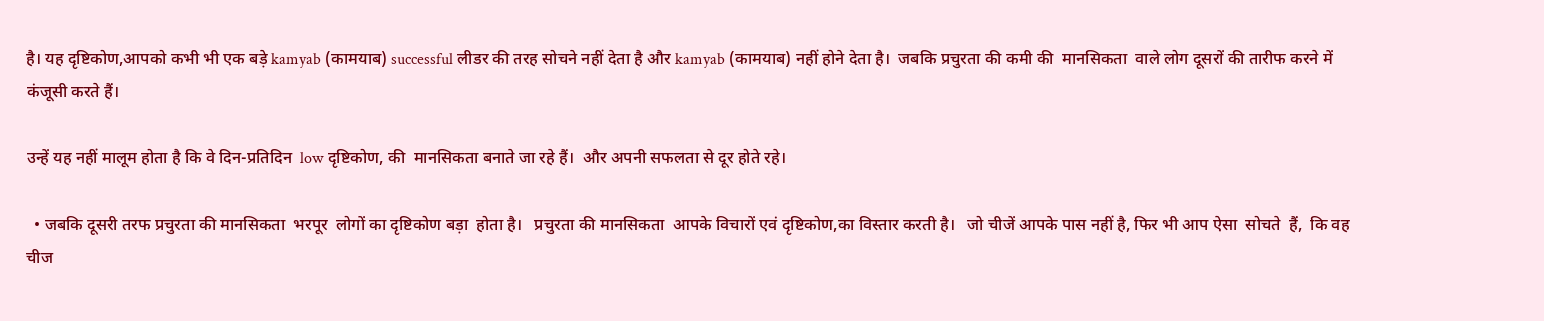है। यह दृष्टिकोण,आपको कभी भी एक बड़े kamyab (कामयाब) successful लीडर की तरह सोचने नहीं देता है और kamyab (कामयाब) नहीं होने देता है।  जबकि प्रचुरता की कमी की  मानसिकता  वाले लोग दूसरों की तारीफ करने में कंजूसी करते हैं।

उन्हें यह नहीं मालूम होता है कि वे दिन-प्रतिदिन  low दृष्टिकोण, की  मानसिकता बनाते जा रहे हैं।  और अपनी सफलता से दूर होते रहे।

  • जबकि दूसरी तरफ प्रचुरता की मानसिकता  भरपूर  लोगों का दृष्टिकोण बड़ा  होता है।   प्रचुरता की मानसिकता  आपके विचारों एवं दृष्टिकोण,का विस्तार करती है।   जो चीजें आपके पास नहीं है, फिर भी आप ऐसा  सोचते  हैं,  कि वह चीज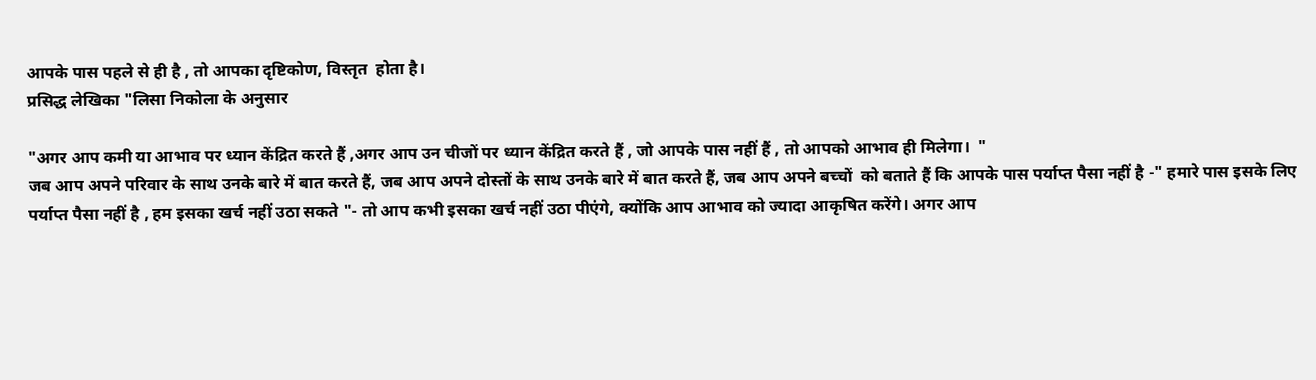आपके पास पहले से ही है , तो आपका दृष्टिकोण, विस्तृत  होता है।
प्रसिद्ध लेखिका "लिसा निकोला के अनुसार

"अगर आप कमी या आभाव पर ध्यान केंद्रित करते हैं ,अगर आप उन चीजों पर ध्यान केंद्रित करते हैं , जो आपके पास नहीं हैं , तो आपको आभाव ही मिलेगा।  "
जब आप अपने परिवार के साथ उनके बारे में बात करते हैं, जब आप अपने दोस्तों के साथ उनके बारे में बात करते हैं, जब आप अपने बच्चों  को बताते हैं कि आपके पास पर्याप्त पैसा नहीं है -" हमारे पास इसके लिए पर्याप्त पैसा नहीं है , हम इसका खर्च नहीं उठा सकते "- तो आप कभी इसका खर्च नहीं उठा पीएंगे, क्योंकि आप आभाव को ज्यादा आकृषित करेंगे। अगर आप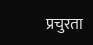प्रचुरता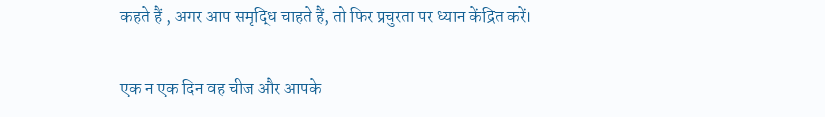कहते हैं , अगर आप समृद्धि चाहते हैं, तो फिर प्रचुरता पर ध्यान केंद्रित करें।

एक न एक दिन वह चीज और आपके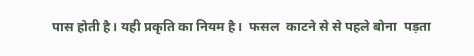पास होती है। यही प्रकृति का नियम है।  फसल  काटने से से पहले बोना  पड़ता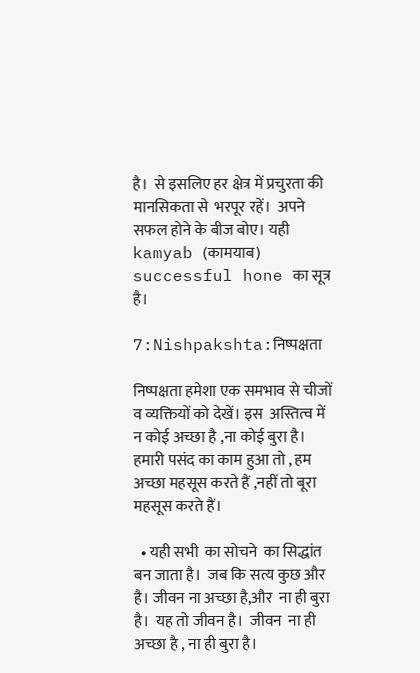है।  से इसलिए हर क्षेत्र में प्रचुरता की मानसिकता से  भरपूर रहें।  अपने सफल होने के बीज बोए। यही kamyab (कामयाब) successful hone का सूत्र है।

7:Nishpakshta:निष्पक्षता

निष्पक्षता हमेशा एक समभाव से चीजों व व्यक्तियों को देखें। इस  अस्तित्व में  न कोई अच्छा है ,ना कोई बुरा है। हमारी पसंद का काम हुआ तो , हम अच्छा महसूस करते हैं ,नहीं तो बूरा महसूस करते हैं।

  • यही सभी  का सोचने  का सिद्धांत बन जाता है।  जब कि सत्य कुछ और है। जीवन ना अच्छा है,और  ना ही बुरा है।  यह तो जीवन है।  जीवन  ना ही  अच्छा है , ना ही बुरा है।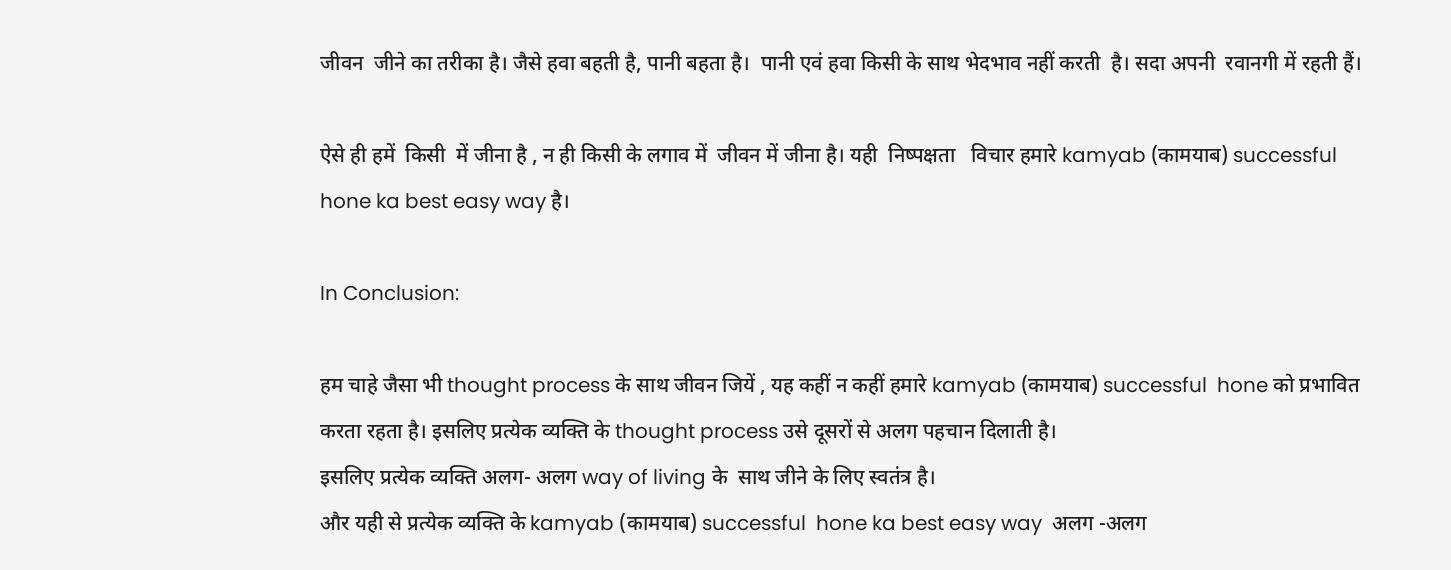जीवन  जीने का तरीका है। जैसे हवा बहती है, पानी बहता है।  पानी एवं हवा किसी के साथ भेदभाव नहीं करती  है। सदा अपनी  रवानगी में रहती हैं।

ऐसे ही हमें  किसी  में जीना है , न ही किसी के लगाव में  जीवन में जीना है। यही  निष्पक्षता   विचार हमारे kamyab (कामयाब) successful  hone ka best easy way है।

In Conclusion:

हम चाहे जैसा भी thought process के साथ जीवन जियें , यह कहीं न कहीं हमारे kamyab (कामयाब) successful  hone को प्रभावित करता रहता है। इसलिए प्रत्येक व्यक्ति के thought process उसे दूसरों से अलग पहचान दिलाती है।
इसलिए प्रत्येक व्यक्ति अलग- अलग way of living के  साथ जीने के लिए स्वतंत्र है।
और यही से प्रत्येक व्यक्ति के kamyab (कामयाब) successful  hone ka best easy way  अलग -अलग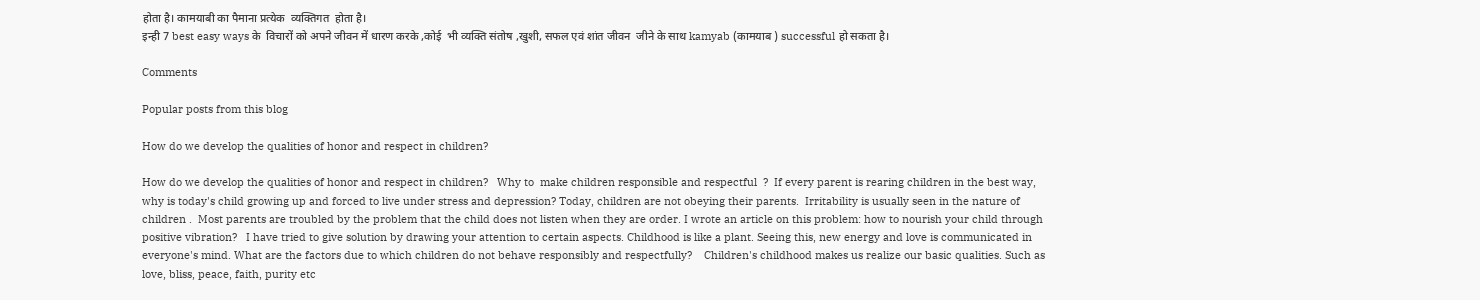होता है। कामयाबी का पैमाना प्रत्येक  व्यक्तिगत  होता है।
इन्ही 7 best easy ways के  विचारों को अपने जीवन में धारण करके ,कोई  भी व्यक्ति संतोष ,खुशी, सफल एवं शांत जीवन  जीने के साथ kamyab (कामयाब ) successful हो सकता है।

Comments

Popular posts from this blog

How do we develop the qualities of honor and respect in children?

How do we develop the qualities of honor and respect in children?   Why to  make children responsible and respectful  ?  If every parent is rearing children in the best way, why is today's child growing up and forced to live under stress and depression? Today, children are not obeying their parents.  Irritability is usually seen in the nature of children .  Most parents are troubled by the problem that the child does not listen when they are order. I wrote an article on this problem: how to nourish your child through positive vibration?   I have tried to give solution by drawing your attention to certain aspects. Childhood is like a plant. Seeing this, new energy and love is communicated in everyone's mind. What are the factors due to which children do not behave responsibly and respectfully?    Children's childhood makes us realize our basic qualities. Such as love, bliss, peace, faith, purity etc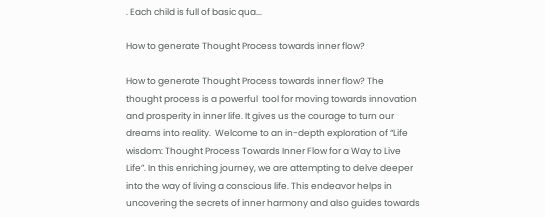. Each child is full of basic qua...

How to generate Thought Process towards inner flow?

How to generate Thought Process towards inner flow? The  thought process is a powerful  tool for moving towards innovation and prosperity in inner life. It gives us the courage to turn our dreams into reality.  Welcome to an in-depth exploration of “Life wisdom: Thought Process Towards Inner Flow for a Way to Live Life”. In this enriching journey, we are attempting to delve deeper into the way of living a conscious life. This endeavor helps in uncovering the secrets of inner harmony and also guides towards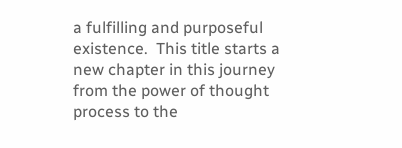a fulfilling and purposeful existence.  This title starts a new chapter in this journey from the power of thought process to the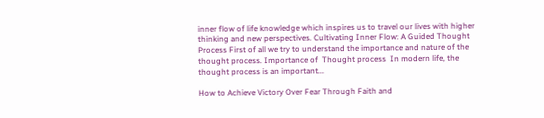inner flow of life knowledge which inspires us to travel our lives with higher thinking and new perspectives. Cultivating Inner Flow: A Guided Thought Process First of all we try to understand the importance and nature of the thought process. Importance of  Thought process  In modern life, the thought process is an important...

How to Achieve Victory Over Fear Through Faith and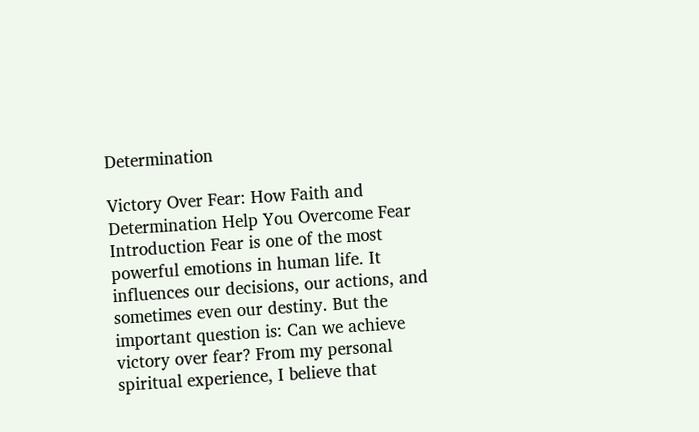Determination

Victory Over Fear: How Faith and Determination Help You Overcome Fear Introduction Fear is one of the most powerful emotions in human life. It influences our decisions, our actions, and sometimes even our destiny. But the important question is: Can we achieve victory over fear? From my personal spiritual experience, I believe that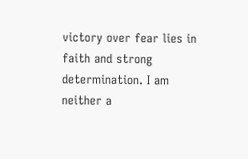victory over fear lies in faith and strong determination. I am neither a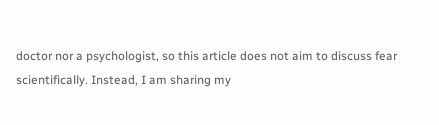doctor nor a psychologist, so this article does not aim to discuss fear scientifically. Instead, I am sharing my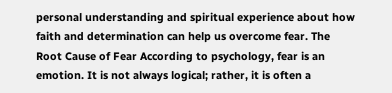personal understanding and spiritual experience about how faith and determination can help us overcome fear. The Root Cause of Fear According to psychology, fear is an emotion. It is not always logical; rather, it is often a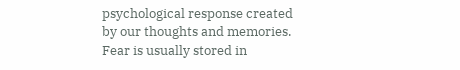psychological response created by our thoughts and memories. Fear is usually stored in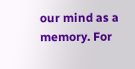our mind as a memory. For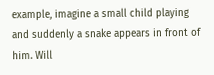example, imagine a small child playing and suddenly a snake appears in front of him. Will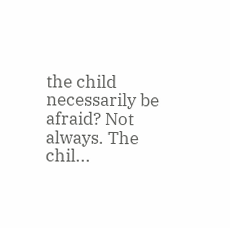the child necessarily be afraid? Not always. The chil...